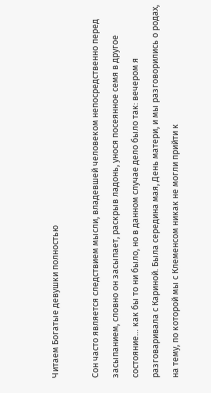Читаем Богатые девушки полностью

Сон часто является следствием мысли, владевшей человеком непосредственно перед засыпанием, словно он засыпает, раскрыв ладонь, унося посеянное семя в другое состояние… как бы то ни было, но в данном случае дело было так: вечером я разговаривала с Кариной. Была середина мая, День матери, и мы разговорились о родах, на тему, по которой мы с Клеменсом никак не могли прийти к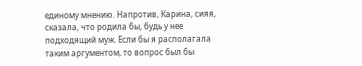единому мнению. Напротив, Карина, сияя, сказала, что родила бы, будь у нее подходящий муж. Если бы я располагала таким аргументом, то вопрос был бы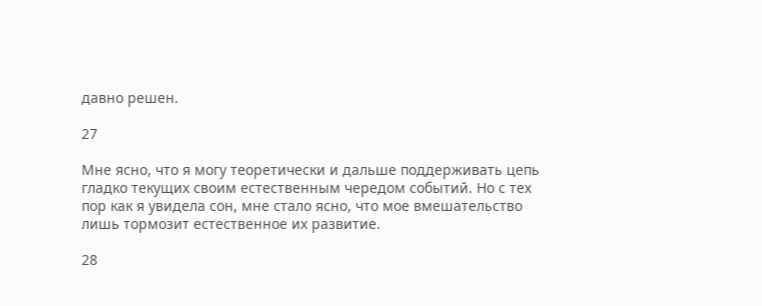давно решен.

27

Мне ясно, что я могу теоретически и дальше поддерживать цепь гладко текущих своим естественным чередом событий. Но с тех пор как я увидела сон, мне стало ясно, что мое вмешательство лишь тормозит естественное их развитие.

28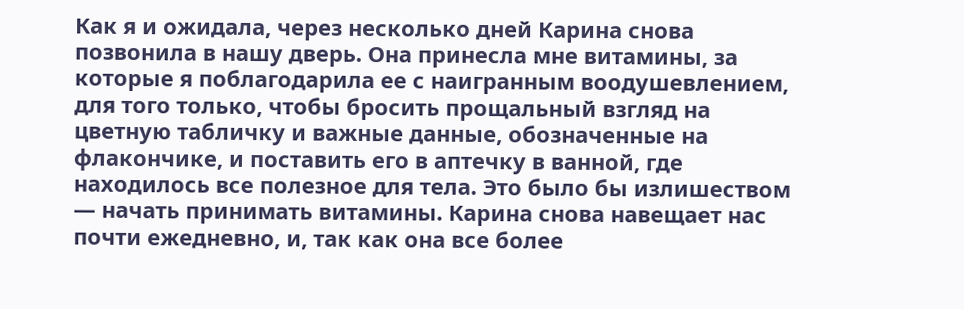Как я и ожидала, через несколько дней Карина снова позвонила в нашу дверь. Она принесла мне витамины, за которые я поблагодарила ее с наигранным воодушевлением, для того только, чтобы бросить прощальный взгляд на цветную табличку и важные данные, обозначенные на флакончике, и поставить его в аптечку в ванной, где находилось все полезное для тела. Это было бы излишеством — начать принимать витамины. Карина снова навещает нас почти ежедневно, и, так как она все более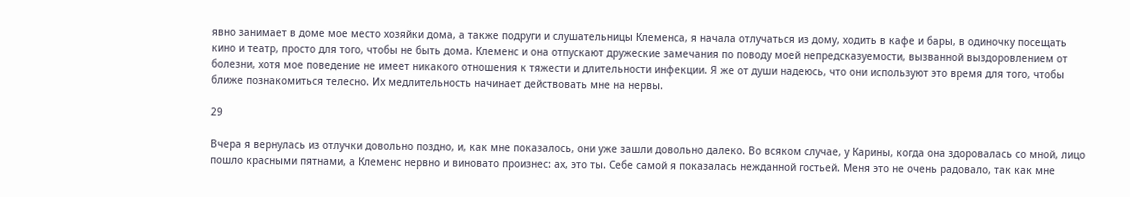явно занимает в доме мое место хозяйки дома, а также подруги и слушательницы Клеменса, я начала отлучаться из дому, ходить в кафе и бары, в одиночку посещать кино и театр, просто для того, чтобы не быть дома. Клеменс и она отпускают дружеские замечания по поводу моей непредсказуемости, вызванной выздоровлением от болезни, хотя мое поведение не имеет никакого отношения к тяжести и длительности инфекции. Я же от души надеюсь, что они используют это время для того, чтобы ближе познакомиться телесно. Их медлительность начинает действовать мне на нервы.

29

Вчера я вернулась из отлучки довольно поздно, и, как мне показалось, они уже зашли довольно далеко. Во всяком случае, у Карины, когда она здоровалась со мной, лицо пошло красными пятнами, а Клеменс нервно и виновато произнес: ах, это ты. Себе самой я показалась нежданной гостьей. Меня это не очень радовало, так как мне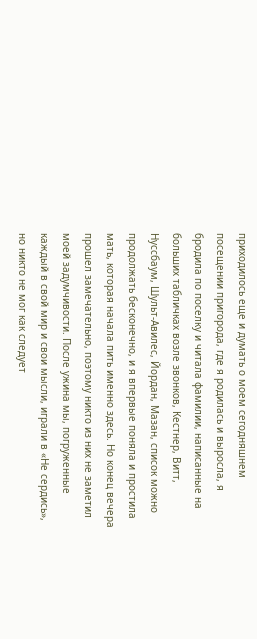приходилось еще и думать о моем сегодняшнем посещении пригорода, где я родилась и выросла, я бродила по поселку и читала фамилии, написанные на больших табличках возле звонков, Кестнер, Витт, Нуссбаум, Шульт-Авилес, Йордан, Мазан, список можно продолжать бесконечно, и я впервые поняла и простила мать, которая начала пить именно здесь. Но конец вечера прошел замечательно, поэтому никто из них не заметил моей задумчивости. После ужина мы, погруженные каждый в свой мир и свои мысли, играли в «Не сердись», но никто не мог как следует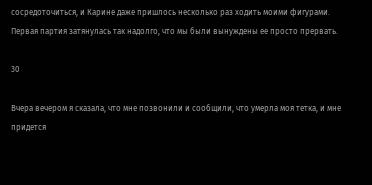сосредоточиться, и Карине даже пришлось несколько раз ходить моими фигурами. Первая партия затянулась так надолго, что мы были вынуждены ее просто прервать.

30

Вчера вечером я сказала, что мне позвонили и сообщили, что умерла моя тетка, и мне придется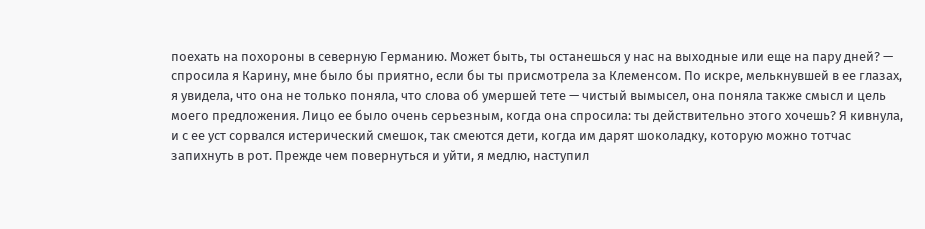поехать на похороны в северную Германию. Может быть, ты останешься у нас на выходные или еще на пару дней? — спросила я Карину, мне было бы приятно, если бы ты присмотрела за Клеменсом. По искре, мелькнувшей в ее глазах, я увидела, что она не только поняла, что слова об умершей тете — чистый вымысел, она поняла также смысл и цель моего предложения. Лицо ее было очень серьезным, когда она спросила: ты действительно этого хочешь? Я кивнула, и с ее уст сорвался истерический смешок, так смеются дети, когда им дарят шоколадку, которую можно тотчас запихнуть в рот. Прежде чем повернуться и уйти, я медлю, наступил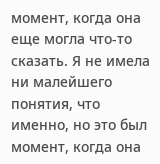момент, когда она еще могла что-то сказать. Я не имела ни малейшего понятия, что именно, но это был момент, когда она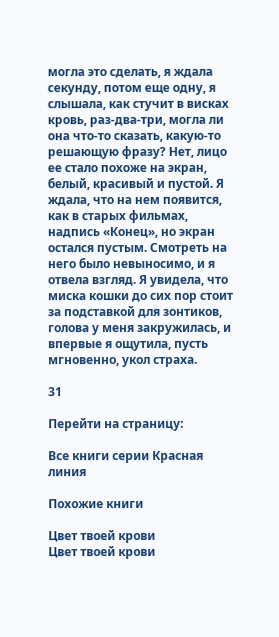могла это сделать, я ждала секунду, потом еще одну, я слышала, как стучит в висках кровь, раз-два-три, могла ли она что-то сказать, какую-то решающую фразу? Нет, лицо ее стало похоже на экран, белый, красивый и пустой. Я ждала, что на нем появится, как в старых фильмах, надпись «Конец», но экран остался пустым. Смотреть на него было невыносимо, и я отвела взгляд. Я увидела, что миска кошки до сих пор стоит за подставкой для зонтиков, голова у меня закружилась, и впервые я ощутила, пусть мгновенно, укол страха.

31

Перейти на страницу:

Все книги серии Красная линия

Похожие книги

Цвет твоей крови
Цвет твоей крови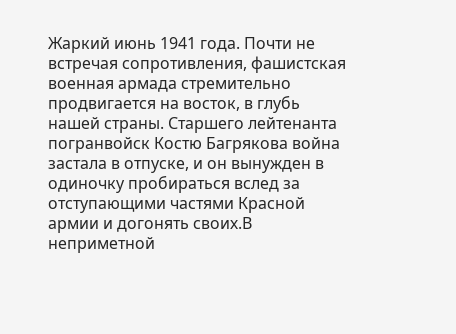Жаркий июнь 1941 года. Почти не встречая сопротивления, фашистская военная армада стремительно продвигается на восток, в глубь нашей страны. Старшего лейтенанта погранвойск Костю Багрякова война застала в отпуске, и он вынужден в одиночку пробираться вслед за отступающими частями Красной армии и догонять своих.В неприметной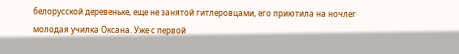белорусской деревеньке, еще не занятой гитлеровцами, его приютила на ночлег молодая училка Оксана. Уже с первой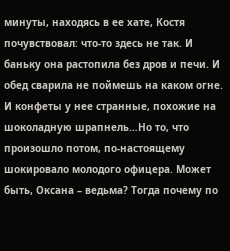минуты, находясь в ее хате, Костя почувствовал: что-то здесь не так. И баньку она растопила без дров и печи. И обед сварила не поймешь на каком огне. И конфеты у нее странные, похожие на шоколадную шрапнель…Но то, что произошло потом, по-настоящему шокировало молодого офицера. Может быть, Оксана – ведьма? Тогда почему по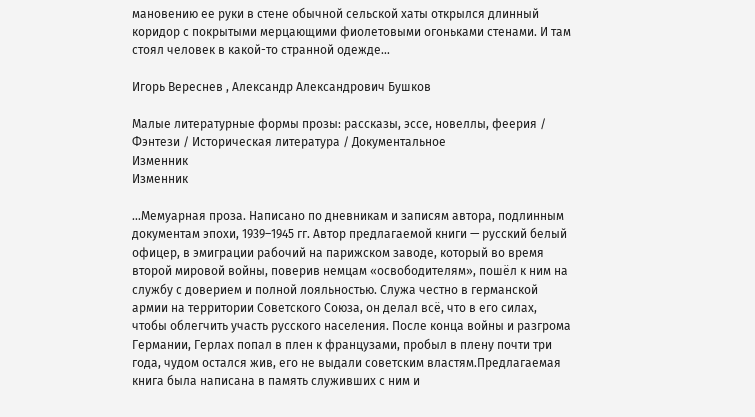мановению ее руки в стене обычной сельской хаты открылся длинный коридор с покрытыми мерцающими фиолетовыми огоньками стенами. И там стоял человек в какой-то странной одежде…

Игорь Вереснев , Александр Александрович Бушков

Малые литературные формы прозы: рассказы, эссе, новеллы, феерия / Фэнтези / Историческая литература / Документальное
Изменник
Изменник

…Мемуарная проза. Написано по дневникам и записям автора, подлинным документам эпохи, 1939–1945 гг. Автор предлагаемой книги — русский белый офицер, в эмиграции рабочий на парижском заводе, который во время второй мировой войны, поверив немцам «освободителям», пошёл к ним на службу с доверием и полной лояльностью. Служа честно в германской армии на территории Советского Союза, он делал всё, что в его силах, чтобы облегчить участь русского населения. После конца войны и разгрома Германии, Герлах попал в плен к французами, пробыл в плену почти три года, чудом остался жив, его не выдали советским властям.Предлагаемая книга была написана в память служивших с ним и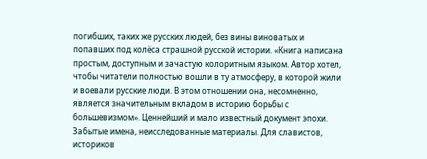погибших, таких же русских людей, без вины виноватых и попавших под колёса страшной русской истории. «Книга написана простым, доступным и зачастую колоритным языком. Автор хотел, чтобы читатели полностью вошли в ту атмосферу, в которой жили и воевали русские люди. В этом отношении она, несомненно, является значительным вкладом в историю борьбы с большевизмом». Ценнейший и мало известный документ эпохи. Забытые имена, неисследованные материалы. Для славистов, историков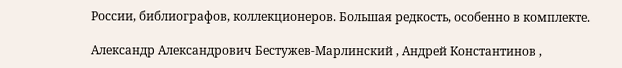России, библиографов, коллекционеров. Большая редкость, особенно в комплекте.

Александр Александрович Бестужев-Марлинский , Андрей Константинов ,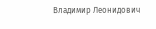Владимир Леонидович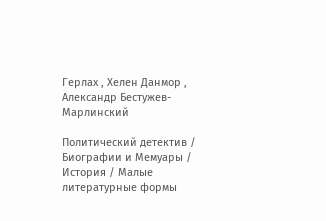Герлах , Хелен Данмор , Александр Бестужев-Марлинский

Политический детектив / Биографии и Мемуары / История / Малые литературные формы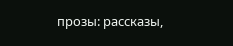прозы: рассказы,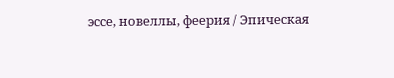эссе, новеллы, феерия / Эпическая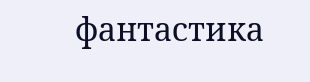фантастика